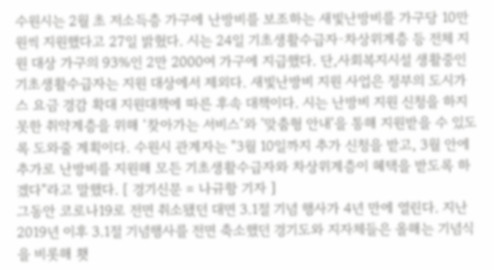수원시는 2월 초 저소득층 가구에 난방비를 보조하는 새빛난방비를 가구당 10만 원씩 지원했다고 27일 밝혔다. 시는 24일 기초생활수급자·차상위계층 등 전체 지원 대상 가구의 93%인 2만 2000여 가구에 지급했다. 단,사회복지시설 생활중인 기초생활수급자는 지원 대상에서 제외다. 새빛난방비 지원 사업은 정부의 도시가스 요금 경감 확대 지원대책에 따른 후속 대책이다. 시는 난방비 지원 신청을 하지 못한 취약계층을 위해 ‘찾아가는 서비스’와 '맞춤형 안내'을 통해 지원받을 수 있도록 도와줄 계획이다. 수원시 관계자는 "3월 10일까지 추가 신청을 받고, 3월 안에 추가로 난방비를 지원해 모든 기초생활수급자와 차상위계층이 혜택을 받도록 하겠다"라고 말했다. [ 경기신문 = 나규항 기자 ]
그동안 코로나19로 전면 취소됐던 대면 3.1절 기념 행사가 4년 만에 열린다. 지난 2019년 이후 3.1절 기념행사를 전면 축소했던 경기도와 지자체들은 올해는 기념식을 비롯해 횃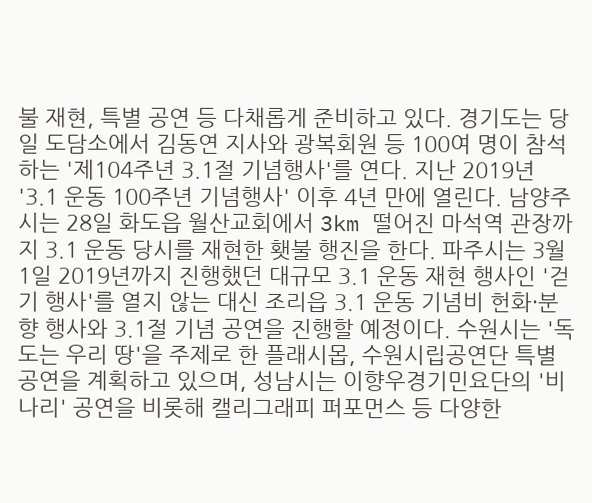불 재현, 특별 공연 등 다채롭게 준비하고 있다. 경기도는 당일 도담소에서 김동연 지사와 광복회원 등 100여 명이 참석하는 '제104주년 3.1절 기념행사'를 연다. 지난 2019년 '3.1 운동 100주년 기념행사' 이후 4년 만에 열린다. 남양주시는 28일 화도읍 월산교회에서 3km 떨어진 마석역 관장까지 3.1 운동 당시를 재현한 횃불 행진을 한다. 파주시는 3월 1일 2019년까지 진행했던 대규모 3.1 운동 재현 행사인 '걷기 행사'를 열지 않는 대신 조리읍 3.1 운동 기념비 헌화·분향 행사와 3.1절 기념 공연을 진행할 예정이다. 수원시는 '독도는 우리 땅'을 주제로 한 플래시몹, 수원시립공연단 특별공연을 계획하고 있으며, 성남시는 이향우경기민요단의 '비나리' 공연을 비롯해 캘리그래피 퍼포먼스 등 다양한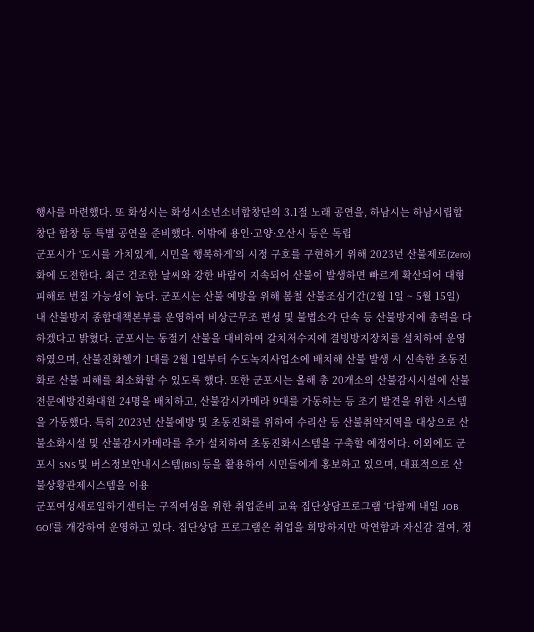행사를 마련했다. 또 화성시는 화성시소년소녀합창단의 3.1절 노래 공연을, 하남시는 하남시립합창단 합창 등 특별 공연을 준비했다. 이밖에 용인·고양·오산시 등은 독립
군포시가 ‘도시를 가치있게, 시민을 행복하게’의 시정 구호를 구현하기 위해 2023년 산불제로(Zero)화에 도전한다. 최근 건조한 날씨와 강한 바람이 지속되어 산불이 발생하면 빠르게 확산되어 대형 피해로 번질 가능성이 높다. 군포시는 산불 예방을 위해 봄철 산불조심기간(2월 1일 ~ 5월 15일) 내 산불방지 종합대책본부를 운영하여 비상근무조 편성 및 불법소각 단속 등 산불방지에 총력을 다하겠다고 밝혔다. 군포시는 동절기 산불을 대비하여 갈치저수지에 결빙방지장치를 설치하여 운영하였으며, 산불진화헬기 1대를 2월 1일부터 수도녹지사업소에 배치해 산불 발생 시 신속한 초동진화로 산불 피해를 최소화할 수 있도록 했다. 또한 군포시는 올해 총 20개소의 산불감시시설에 산불전문예방진화대원 24명을 배치하고, 산불감시카메라 9대를 가동하는 등 조기 발견을 위한 시스템을 가동했다. 특히 2023년 산불예방 및 초동진화를 위하여 수리산 등 산불취약지역을 대상으로 산불소화시설 및 산불감시카메라를 추가 설치하여 초동진화시스템을 구축할 예정이다. 이외에도 군포시 SNS 및 버스정보안내시스템(BIS) 등을 활용하여 시민들에게 홍보하고 있으며, 대표적으로 산불상황관제시스템을 이용
군포여성새로일하기센터는 구직여성을 위한 취업준비 교육 집단상담프로그램 ‘다함께 내일 JOB GO!’를 개강하여 운영하고 있다. 집단상담 프로그램은 취업을 희망하지만 막연함과 자신감 결여, 정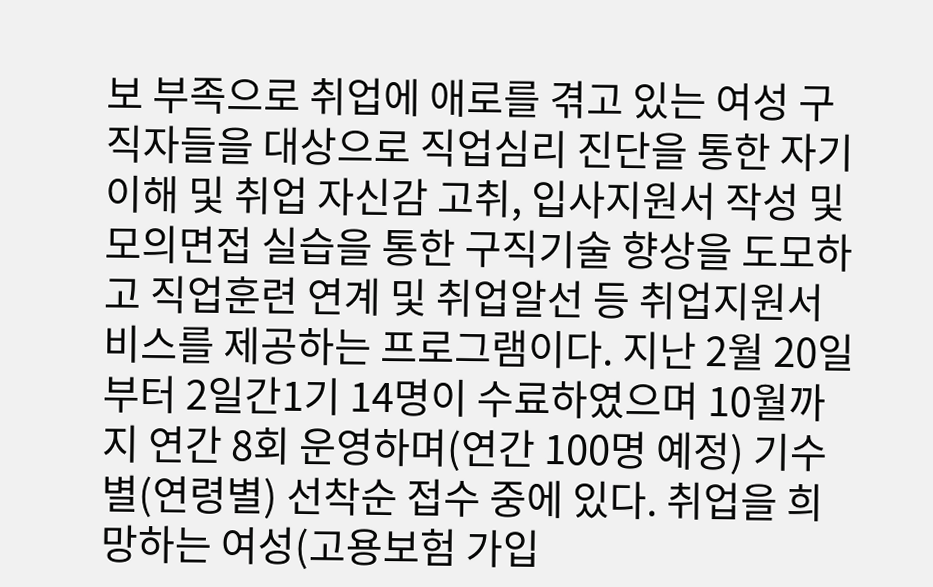보 부족으로 취업에 애로를 겪고 있는 여성 구직자들을 대상으로 직업심리 진단을 통한 자기이해 및 취업 자신감 고취, 입사지원서 작성 및 모의면접 실습을 통한 구직기술 향상을 도모하고 직업훈련 연계 및 취업알선 등 취업지원서비스를 제공하는 프로그램이다. 지난 2월 20일 부터 2일간1기 14명이 수료하였으며 10월까지 연간 8회 운영하며(연간 100명 예정) 기수별(연령별) 선착순 접수 중에 있다. 취업을 희망하는 여성(고용보험 가입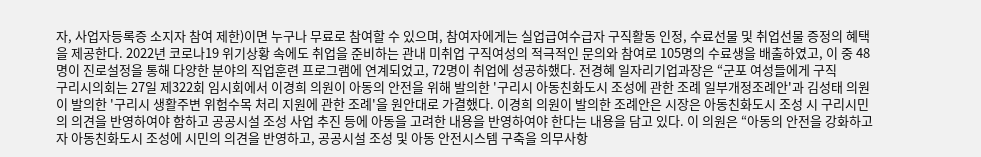자, 사업자등록증 소지자 참여 제한)이면 누구나 무료로 참여할 수 있으며, 참여자에게는 실업급여수급자 구직활동 인정, 수료선물 및 취업선물 증정의 혜택을 제공한다. 2022년 코로나19 위기상황 속에도 취업을 준비하는 관내 미취업 구직여성의 적극적인 문의와 참여로 105명의 수료생을 배출하였고, 이 중 48명이 진로설정을 통해 다양한 분야의 직업훈련 프로그램에 연계되었고, 72명이 취업에 성공하했다. 전경혜 일자리기업과장은 “군포 여성들에게 구직
구리시의회는 27일 제322회 임시회에서 이경희 의원이 아동의 안전을 위해 발의한 '구리시 아동친화도시 조성에 관한 조례 일부개정조례안'과 김성태 의원이 발의한 '구리시 생활주변 위험수목 처리 지원에 관한 조례'을 원안대로 가결했다. 이경희 의원이 발의한 조례안은 시장은 아동친화도시 조성 시 구리시민의 의견을 반영하여야 함하고 공공시설 조성 사업 추진 등에 아동을 고려한 내용을 반영하여야 한다는 내용을 담고 있다. 이 의원은 “아동의 안전을 강화하고자 아동친화도시 조성에 시민의 의견을 반영하고, 공공시설 조성 및 아동 안전시스템 구축을 의무사항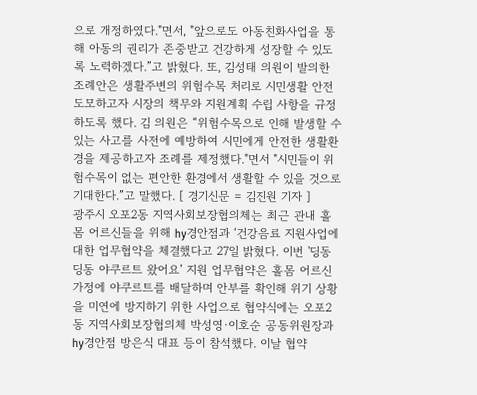으로 개정하였다."면서, "앞으로도 아동친화사업을 통해 아동의 권리가 존중받고 건강하게 성장할 수 있도록 노력하겠다.”고 밝혔다. 또, 김성태 의원이 발의한 조례안은 생활주변의 위험수목 처리로 시민생활 안전 도모하고자 시장의 책무와 지원계획 수립 사항을 규정하도록 했다. 김 의원은 “위험수목으로 인해 발생할 수 있는 사고를 사전에 예방하여 시민에게 안전한 생활환경을 제공하고자 조례를 제정했다."면서 "시민들이 위험수목이 없는 편안한 환경에서 생활할 수 있을 것으로 기대한다.”고 말했다. [ 경기신문 = 김진원 기자 ]
광주시 오포2동 지역사회보장협의체는 최근 관내 홀몸 어르신들을 위해 hy경안점과 ‘건강음료 지원사업에 대한 업무협약을 체결했다고 27일 밝혔다. 이번 '딩동딩동 야쿠르트 왔어요’ 지원 업무협약은 홀몸 어르신 가정에 야쿠르트를 배달하며 안부를 확인해 위기 상황을 미연에 방지하기 위한 사업으로 협약식에는 오포2동 지역사회보장협의체 박성영·이호순 공동위원장과 hy경안점 방은식 대표 등이 참석했다. 이날 협약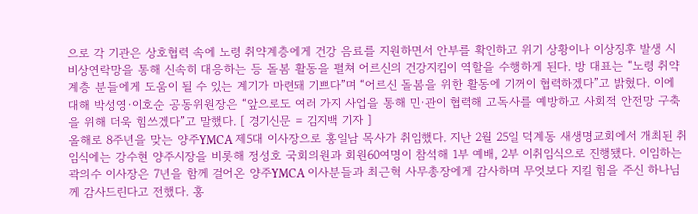으로 각 기관은 상호협력 속에 노령 취약계층에게 건강 음료를 지원하면서 안부를 확인하고 위기 상황이나 이상징후 발생 시 비상연락망을 통해 신속히 대응하는 등 돌봄 활동을 펼쳐 어르신의 건강지킴이 역할을 수행하게 된다. 방 대표는 “노령 취약계층 분들에게 도움이 될 수 있는 계기가 마련돼 기쁘다”며 “어르신 돌봄을 위한 활동에 기꺼이 협력하겠다”고 밝혔다. 이에 대해 박성영·이호순 공동위원장은 “앞으로도 여러 가지 사업을 통해 민·관이 협력해 고독사를 예방하고 사회적 안전망 구축을 위해 더욱 힘쓰겠다”고 말했다. [ 경기신문 = 김지백 기자 ]
올해로 8주년을 맞는 양주YMCA 제5대 이사장으로 홍일남 목사가 취임했다. 지난 2월 25일 덕계동 새생명교회에서 개최된 취임식에는 강수현 양주시장을 비롯해 정성호 국회의원과 회원60여명이 참석해 1부 예배, 2부 이취임식으로 진행됐다. 이임하는 곽의수 이사장은 7년을 함께 걸어온 양주YMCA 이사분들과 최근혁 사무총장에게 감사하며 무엇보다 지킬 힘을 주신 하나님께 감사드린다고 전했다. 홍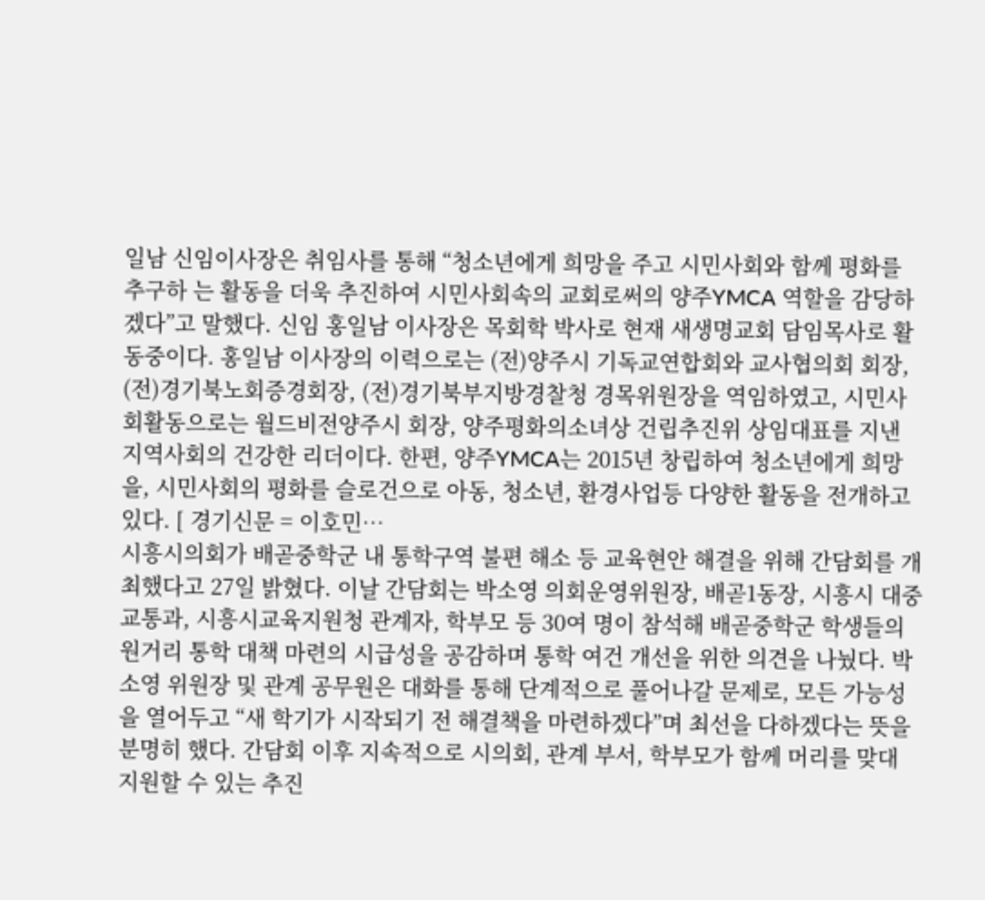일남 신임이사장은 취임사를 통해 “청소년에게 희망을 주고 시민사회와 함께 평화를 추구하 는 활동을 더욱 추진하여 시민사회속의 교회로써의 양주YMCA 역할을 감당하겠다”고 말했다. 신임 홍일남 이사장은 목회학 박사로 현재 새생명교회 담임목사로 활동중이다. 홍일남 이사장의 이력으로는 (전)양주시 기독교연합회와 교사협의회 회장, (전)경기북노회증경회장, (전)경기북부지방경찰청 경목위원장을 역임하였고, 시민사회활동으로는 월드비전양주시 회장, 양주평화의소녀상 건립추진위 상임대표를 지낸 지역사회의 건강한 리더이다. 한편, 양주YMCA는 2015년 창립하여 청소년에게 희망을, 시민사회의 평화를 슬로건으로 아동, 청소년, 환경사업등 다양한 활동을 전개하고 있다. [ 경기신문 = 이호민…
시흥시의회가 배곧중학군 내 통학구역 불편 해소 등 교육현안 해결을 위해 간담회를 개최했다고 27일 밝혔다. 이날 간담회는 박소영 의회운영위원장, 배곧1동장, 시흥시 대중교통과, 시흥시교육지원청 관계자, 학부모 등 30여 명이 참석해 배곧중학군 학생들의 원거리 통학 대책 마련의 시급성을 공감하며 통학 여건 개선을 위한 의견을 나눴다. 박소영 위원장 및 관계 공무원은 대화를 통해 단계적으로 풀어나갈 문제로, 모든 가능성을 열어두고 “새 학기가 시작되기 전 해결책을 마련하겠다”며 최선을 다하겠다는 뜻을 분명히 했다. 간담회 이후 지속적으로 시의회, 관계 부서, 학부모가 함께 머리를 맞대 지원할 수 있는 추진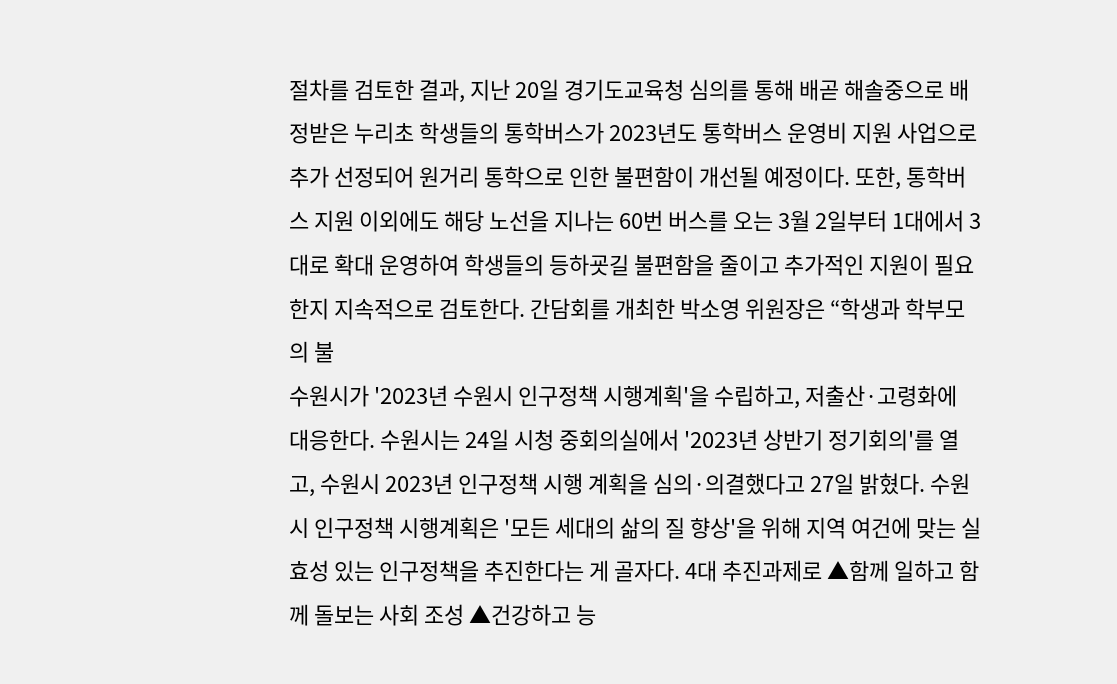절차를 검토한 결과, 지난 20일 경기도교육청 심의를 통해 배곧 해솔중으로 배정받은 누리초 학생들의 통학버스가 2023년도 통학버스 운영비 지원 사업으로 추가 선정되어 원거리 통학으로 인한 불편함이 개선될 예정이다. 또한, 통학버스 지원 이외에도 해당 노선을 지나는 60번 버스를 오는 3월 2일부터 1대에서 3대로 확대 운영하여 학생들의 등하굣길 불편함을 줄이고 추가적인 지원이 필요한지 지속적으로 검토한다. 간담회를 개최한 박소영 위원장은 “학생과 학부모의 불
수원시가 '2023년 수원시 인구정책 시행계획'을 수립하고, 저출산·고령화에 대응한다. 수원시는 24일 시청 중회의실에서 '2023년 상반기 정기회의'를 열고, 수원시 2023년 인구정책 시행 계획을 심의·의결했다고 27일 밝혔다. 수원시 인구정책 시행계획은 '모든 세대의 삶의 질 향상'을 위해 지역 여건에 맞는 실효성 있는 인구정책을 추진한다는 게 골자다. 4대 추진과제로 ▲함께 일하고 함께 돌보는 사회 조성 ▲건강하고 능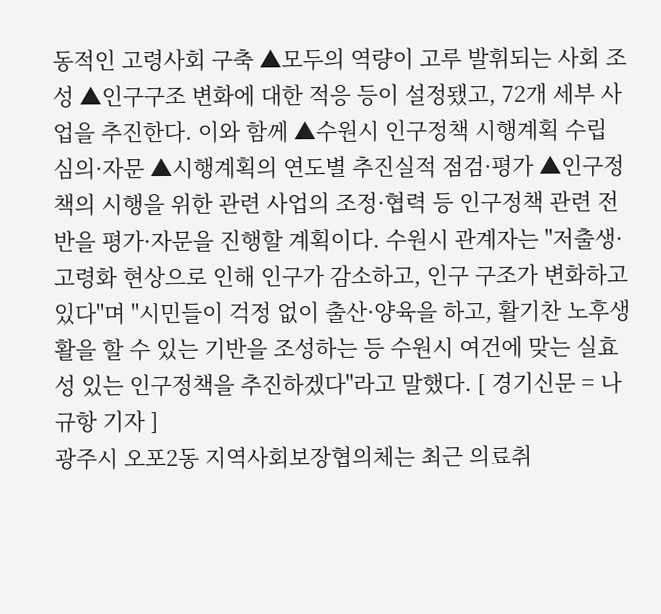동적인 고령사회 구축 ▲모두의 역량이 고루 발휘되는 사회 조성 ▲인구구조 변화에 대한 적응 등이 설정됐고, 72개 세부 사업을 추진한다. 이와 함께 ▲수원시 인구정책 시행계획 수립 심의·자문 ▲시행계획의 연도별 추진실적 점검·평가 ▲인구정책의 시행을 위한 관련 사업의 조정·협력 등 인구정책 관련 전반을 평가·자문을 진행할 계획이다. 수원시 관계자는 "저출생·고령화 현상으로 인해 인구가 감소하고, 인구 구조가 변화하고 있다"며 "시민들이 걱정 없이 출산·양육을 하고, 활기찬 노후생활을 할 수 있는 기반을 조성하는 등 수원시 여건에 맞는 실효성 있는 인구정책을 추진하겠다"라고 말했다. [ 경기신문 = 나규항 기자 ]
광주시 오포2동 지역사회보장협의체는 최근 의료취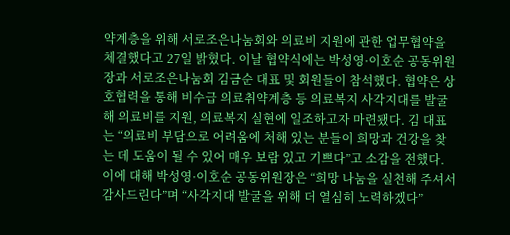약계층을 위해 서로조은나눔회와 의료비 지원에 관한 업무협약을 체결했다고 27일 밝혔다. 이날 협약식에는 박성영·이호순 공동위원장과 서로조은나눔회 김금순 대표 및 회원들이 참석했다. 협약은 상호협력을 통해 비수급 의료취약계층 등 의료복지 사각지대를 발굴해 의료비를 지원, 의료복지 실현에 일조하고자 마련됐다. 김 대표는 “의료비 부담으로 어려움에 처해 있는 분들이 희망과 건강을 찾는 데 도움이 될 수 있어 매우 보람 있고 기쁘다”고 소감을 전했다. 이에 대해 박성영·이호순 공동위원장은 “희망 나눔을 실천해 주셔서 감사드린다”며 “사각지대 발굴을 위해 더 열심히 노력하겠다”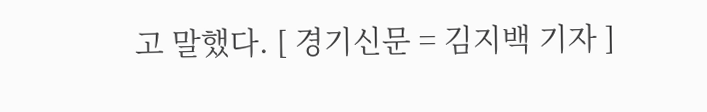고 말했다. [ 경기신문 = 김지백 기자 ]